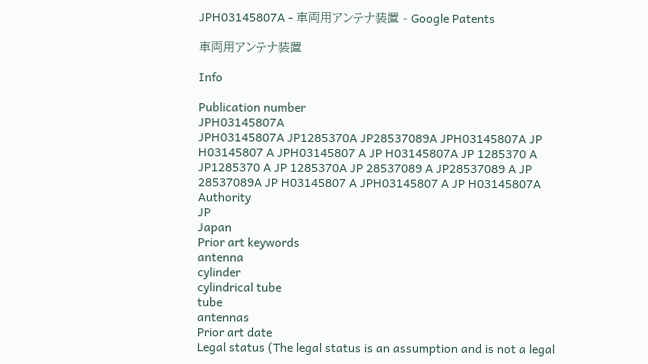JPH03145807A - 車両用アンテナ装置 - Google Patents

車両用アンテナ装置

Info

Publication number
JPH03145807A
JPH03145807A JP1285370A JP28537089A JPH03145807A JP H03145807 A JPH03145807 A JP H03145807A JP 1285370 A JP1285370 A JP 1285370A JP 28537089 A JP28537089 A JP 28537089A JP H03145807 A JPH03145807 A JP H03145807A
Authority
JP
Japan
Prior art keywords
antenna
cylinder
cylindrical tube
tube
antennas
Prior art date
Legal status (The legal status is an assumption and is not a legal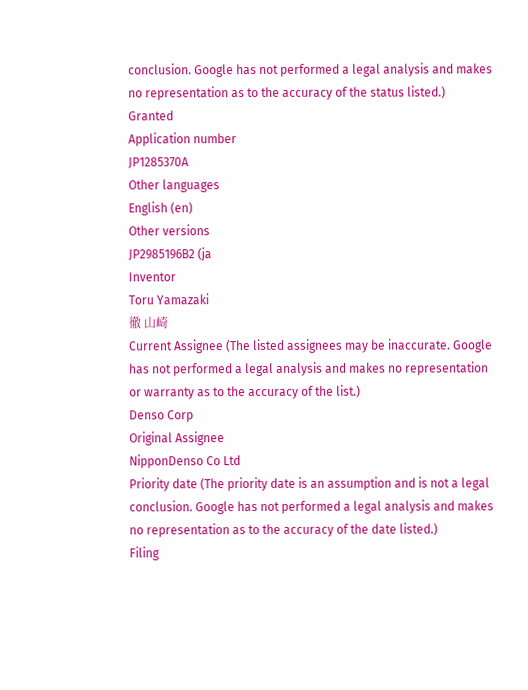conclusion. Google has not performed a legal analysis and makes no representation as to the accuracy of the status listed.)
Granted
Application number
JP1285370A
Other languages
English (en)
Other versions
JP2985196B2 (ja
Inventor
Toru Yamazaki
徹 山崎
Current Assignee (The listed assignees may be inaccurate. Google has not performed a legal analysis and makes no representation or warranty as to the accuracy of the list.)
Denso Corp
Original Assignee
NipponDenso Co Ltd
Priority date (The priority date is an assumption and is not a legal conclusion. Google has not performed a legal analysis and makes no representation as to the accuracy of the date listed.)
Filing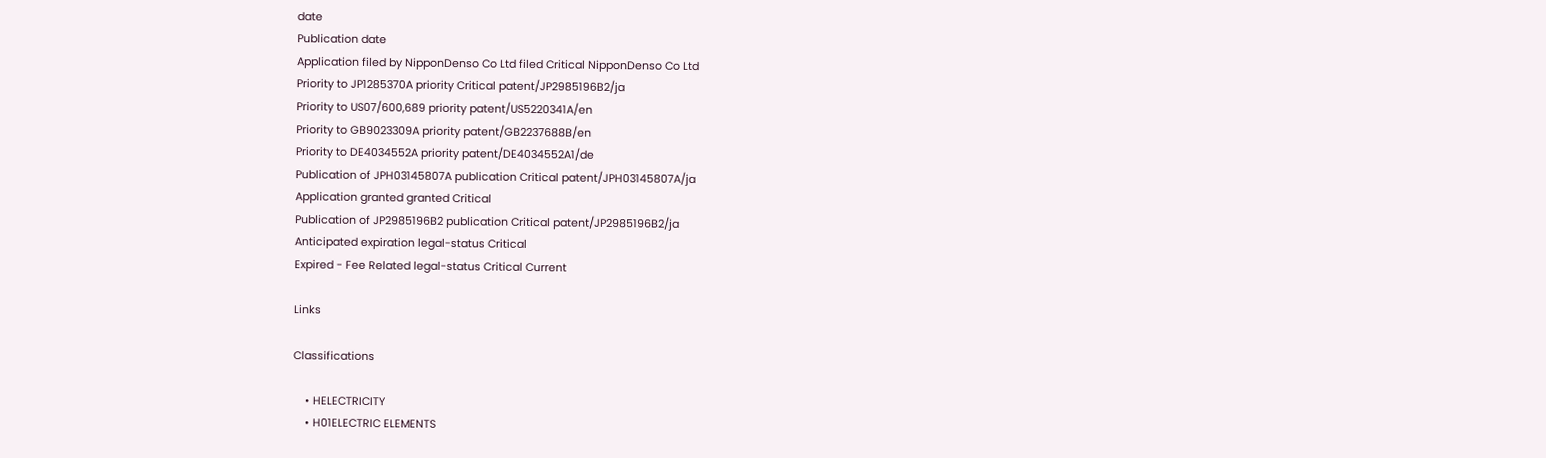date
Publication date
Application filed by NipponDenso Co Ltd filed Critical NipponDenso Co Ltd
Priority to JP1285370A priority Critical patent/JP2985196B2/ja
Priority to US07/600,689 priority patent/US5220341A/en
Priority to GB9023309A priority patent/GB2237688B/en
Priority to DE4034552A priority patent/DE4034552A1/de
Publication of JPH03145807A publication Critical patent/JPH03145807A/ja
Application granted granted Critical
Publication of JP2985196B2 publication Critical patent/JP2985196B2/ja
Anticipated expiration legal-status Critical
Expired - Fee Related legal-status Critical Current

Links

Classifications

    • HELECTRICITY
    • H01ELECTRIC ELEMENTS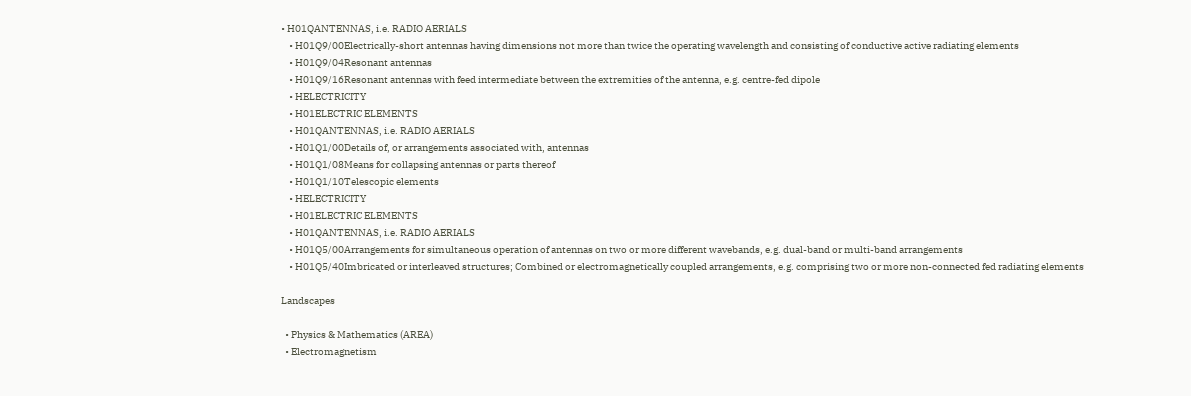• H01QANTENNAS, i.e. RADIO AERIALS
    • H01Q9/00Electrically-short antennas having dimensions not more than twice the operating wavelength and consisting of conductive active radiating elements
    • H01Q9/04Resonant antennas
    • H01Q9/16Resonant antennas with feed intermediate between the extremities of the antenna, e.g. centre-fed dipole
    • HELECTRICITY
    • H01ELECTRIC ELEMENTS
    • H01QANTENNAS, i.e. RADIO AERIALS
    • H01Q1/00Details of, or arrangements associated with, antennas
    • H01Q1/08Means for collapsing antennas or parts thereof
    • H01Q1/10Telescopic elements
    • HELECTRICITY
    • H01ELECTRIC ELEMENTS
    • H01QANTENNAS, i.e. RADIO AERIALS
    • H01Q5/00Arrangements for simultaneous operation of antennas on two or more different wavebands, e.g. dual-band or multi-band arrangements
    • H01Q5/40Imbricated or interleaved structures; Combined or electromagnetically coupled arrangements, e.g. comprising two or more non-connected fed radiating elements

Landscapes

  • Physics & Mathematics (AREA)
  • Electromagnetism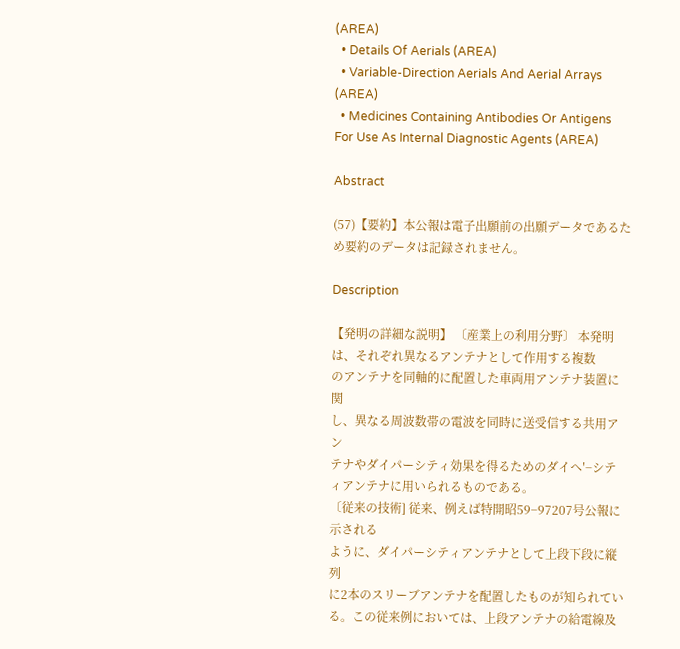(AREA)
  • Details Of Aerials (AREA)
  • Variable-Direction Aerials And Aerial Arrays (AREA)
  • Medicines Containing Antibodies Or Antigens For Use As Internal Diagnostic Agents (AREA)

Abstract

(57)【要約】本公報は電子出願前の出願データであるた
め要約のデータは記録されません。

Description

【発明の詳細な説明】 〔産業上の利用分野〕 本発明は、それぞれ異なるアンテナとして作用する複数
のアンテナを同軸的に配置した車両用アンテナ装置に関
し、異なる周波数帯の電波を同時に送受信する共用アン
テナやダイパーシティ効果を得るためのダイへ′−シテ
ィアンテナに用いられるものである。
〔従来の技術] 従来、例えば特開昭59−97207号公報に示される
ように、ダイパーシティアンテナとして上段下段に縦列
に2本のスリーブアンテナを配置したものが知られてい
る。この従来例においては、上段アンテナの給電線及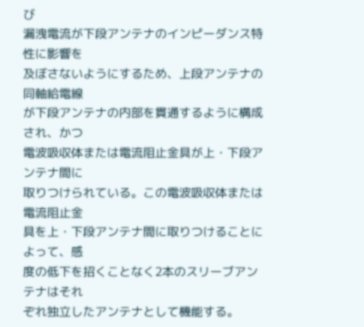び
漏洩電流が下段アンテナのインピーダンス特性に影響を
及ぼさないようにするため、上段アンテナの同軸給電線
が下段アンテナの内部を貫通するように構成され、かつ
電波吸収体または電流阻止金具が上・下段アンテナ間に
取りつけられている。この電波吸収体または電流阻止金
具を上・下段アンテナ間に取りつけることによって、感
度の低下を招くことなく2本のスリーブアンテナはそれ
ぞれ独立したアンテナとして機能する。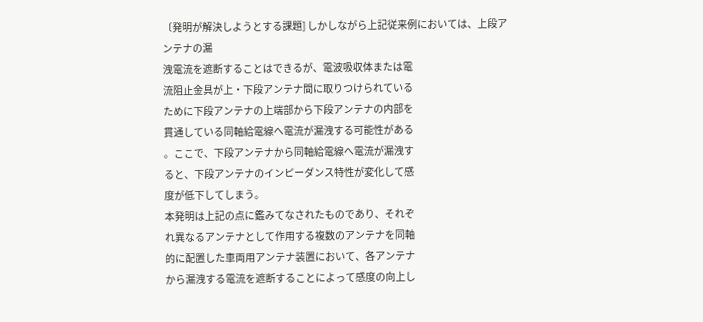〔発明が解決しようとする課題] しかしながら上記従来例においては、上段アンテナの漏
洩電流を遮断することはできるが、電波吸収体または電
流阻止金具が上・下段アンテナ間に取りつけられている
ために下段アンテナの上端部から下段アンテナの内部を
貫通している同軸給電線へ電流が漏洩する可能性がある
。ここで、下段アンテナから同軸給電線へ電流が漏洩す
ると、下段アンテナのインピーダンス特性が変化して感
度が低下してしまう。
本発明は上記の点に鑑みてなされたものであり、それぞ
れ異なるアンテナとして作用する複数のアンテナを同軸
的に配置した車両用アンテナ装置において、各アンテナ
から漏洩する電流を遮断することによって感度の向上し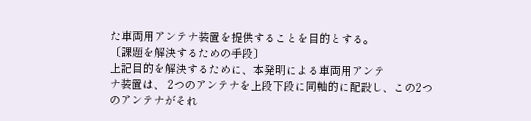た車両用アンテナ装置を提供することを目的とする。
〔課題を解決するための手段〕
上記目的を解決するために、本発明による車両用アンテ
ナ装置は、 2つのアンテナを上段下段に同軸的に配設し、この2つ
のアンテナがそれ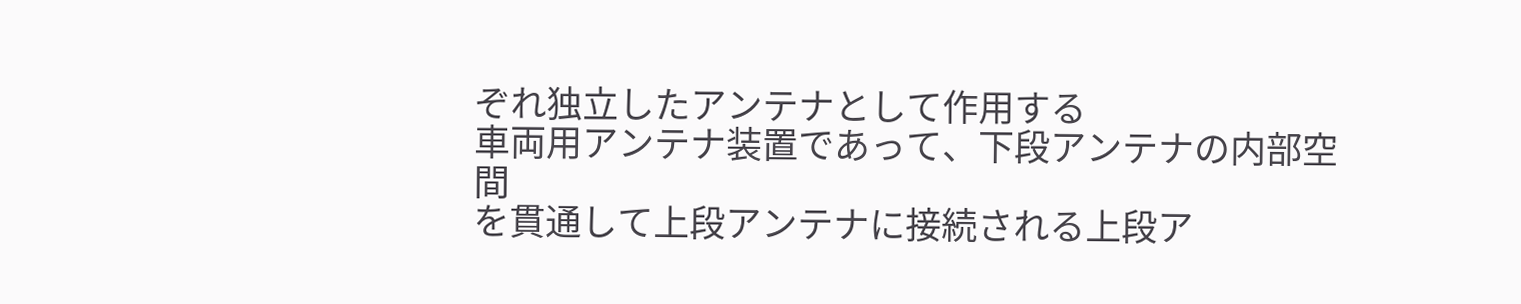ぞれ独立したアンテナとして作用する
車両用アンテナ装置であって、下段アンテナの内部空間
を貫通して上段アンテナに接続される上段ア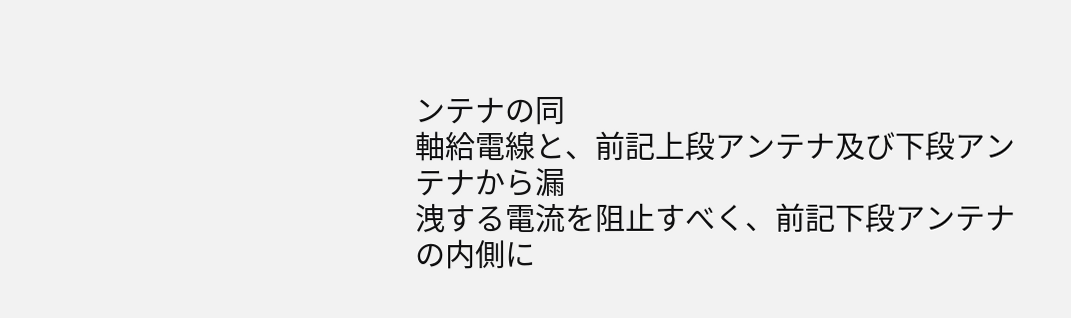ンテナの同
軸給電線と、前記上段アンテナ及び下段アンテナから漏
洩する電流を阻止すべく、前記下段アンテナの内側に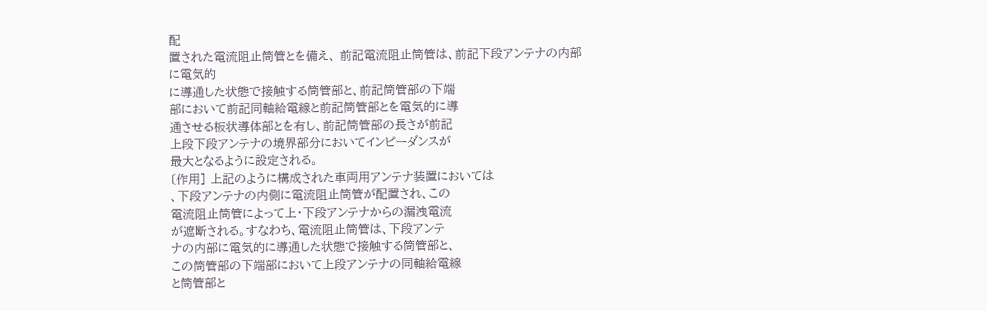配
置された電流阻止筒管とを備え、 前記電流阻止筒管は、前記下段アンテナの内部に電気的
に導通した状態で接触する筒管部と、前記筒管部の下端
部において前記同軸給電線と前記筒管部とを電気的に導
通させる板状導体部とを有し、前記筒管部の長さが前記
上段下段アンテナの境界部分においてインピーダンスが
最大となるように設定される。
〔作用] 上記のように構成された車両用アンテナ装置においては
、下段アンテナの内側に電流阻止筒管が配置され、この
電流阻止筒管によって上・下段アンテナからの漏洩電流
が遮断される。すなわち、電流阻止筒管は、下段アンテ
ナの内部に電気的に導通した状態で接触する筒管部と、
この筒管部の下端部において上段アンテナの同軸給電線
と筒管部と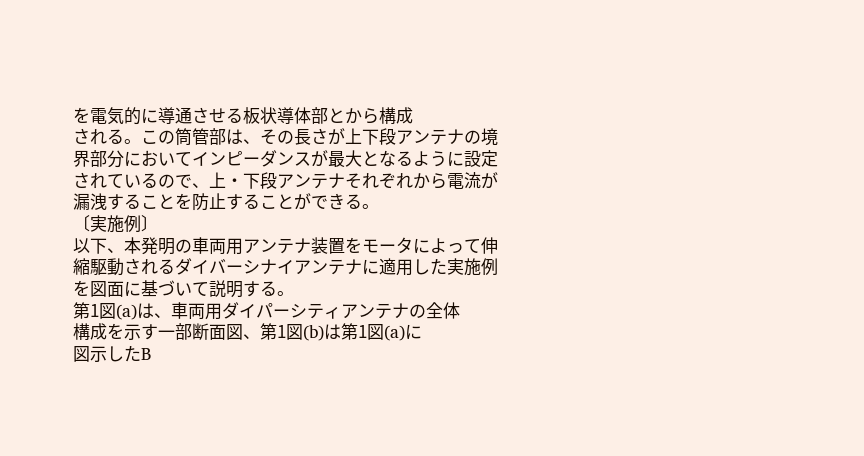を電気的に導通させる板状導体部とから構成
される。この筒管部は、その長さが上下段アンテナの境
界部分においてインピーダンスが最大となるように設定
されているので、上・下段アンテナそれぞれから電流が
漏洩することを防止することができる。
〔実施例〕
以下、本発明の車両用アンテナ装置をモータによって伸
縮駆動されるダイバーシナイアンテナに適用した実施例
を図面に基づいて説明する。
第1図(a)は、車両用ダイパーシティアンテナの全体
構成を示す一部断面図、第1図(b)は第1図(a)に
図示したB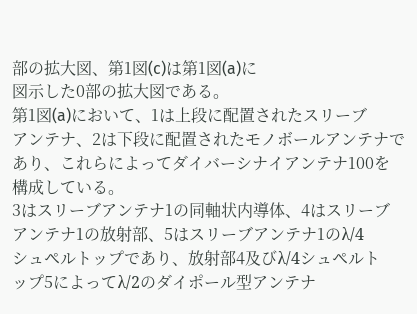部の拡大図、第1図(c)は第1図(a)に
図示した0部の拡大図である。
第1図(a)において、1は上段に配置されたスリーブ
アンテナ、2は下段に配置されたモノボールアンテナで
あり、これらによってダイバーシナイアンテナ100を
構成している。
3はスリーブアンテナ1の同軸状内導体、4はスリーブ
アンテナ1の放射部、5はスリーブアンテナ1のλ/4
シュペルトップであり、放射部4及びλ/4シュペルト
ップ5によってλ/2のダイポール型アンテナ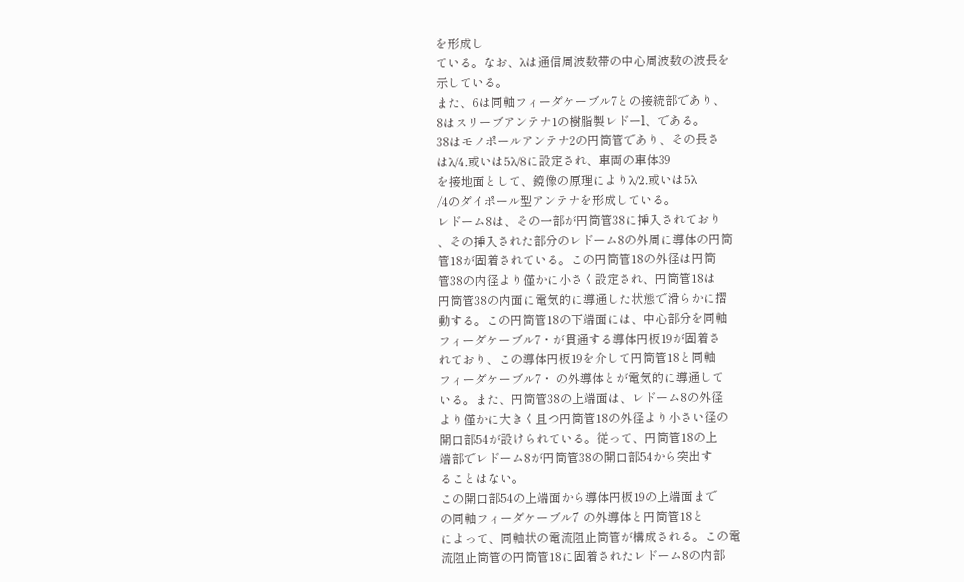を形成し
ている。なお、λは通信周波数帯の中心周波数の波長を
示している。
また、6は同軸フィーダケーブル7との接続部であり、
8はスリーブアンテナ1の樹脂製レドーl、である。
38はモノポールアンテナ2の円筒管であり、その長さ
はλ/4.或いは5λ/8に設定され、車両の車体39
を接地面として、鏡像の原理によりλ/2.或いは5λ
/4のダイポール型アンテナを形成している。
レドーム8は、その一部が円筒管38に挿入されており
、その挿入された部分のレドーム8の外周に導体の円筒
管18が固着されている。この円筒管18の外径は円筒
管38の内径より僅かに小さく設定され、円筒管18は
円筒管38の内面に電気的に導通した状態で滑らかに摺
動する。この円筒管18の下端面には、中心部分を同軸
フィーダケーブル7・が貫通する導体円板19が固着さ
れており、この導体円板19を介して円筒管18と同軸
フィーダケーブル7・ の外導体とが電気的に導通して
いる。また、円筒管38の上端面は、レドーム8の外径
より僅かに大きく且つ円筒管18の外径より小さい径の
開口部54が設けられている。従って、円筒管18の上
端部でレドーム8が円筒管38の開口部54から突出す
ることはない。
この開口部54の上端面から導体円板19の上端面まで
の同軸フィーダケーブル7゛ の外導体と円筒管18と
によって、同軸状の電流阻止筒管が構成される。この電
流阻止筒管の円筒管18に固着されたレドーム8の内部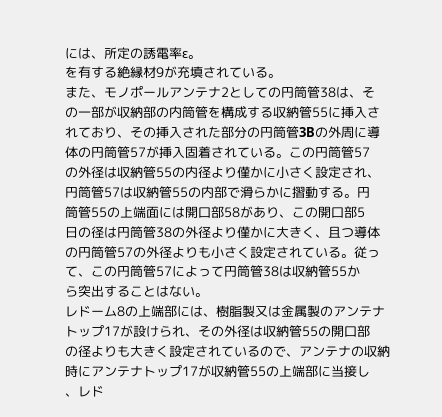には、所定の誘電率ε。
を有する絶縁材9が充填されている。
また、モノポールアンテナ2としての円筒管38は、そ
の一部が収納部の内筒管を構成する収納管55に挿入さ
れており、その挿入された部分の円筒管3Bの外周に導
体の円筒管57が挿入固着されている。この円筒管57
の外径は収納管55の内径より僅かに小さく設定され、
円筒管57は収納管55の内部で滑らかに摺動する。円
筒管55の上端面には開口部58があり、この開口部5
日の径は円筒管38の外径より僅かに大きく、且つ導体
の円筒管57の外径よりも小さく設定されている。従っ
て、この円筒管57によって円筒管38は収納管55か
ら突出することはない。
レドーム8の上端部には、樹脂製又は金属製のアンテナ
トップ17が設けられ、その外径は収納管55の開口部
の径よりも大きく設定されているので、アンテナの収納
時にアンテナトップ17が収納管55の上端部に当接し
、レド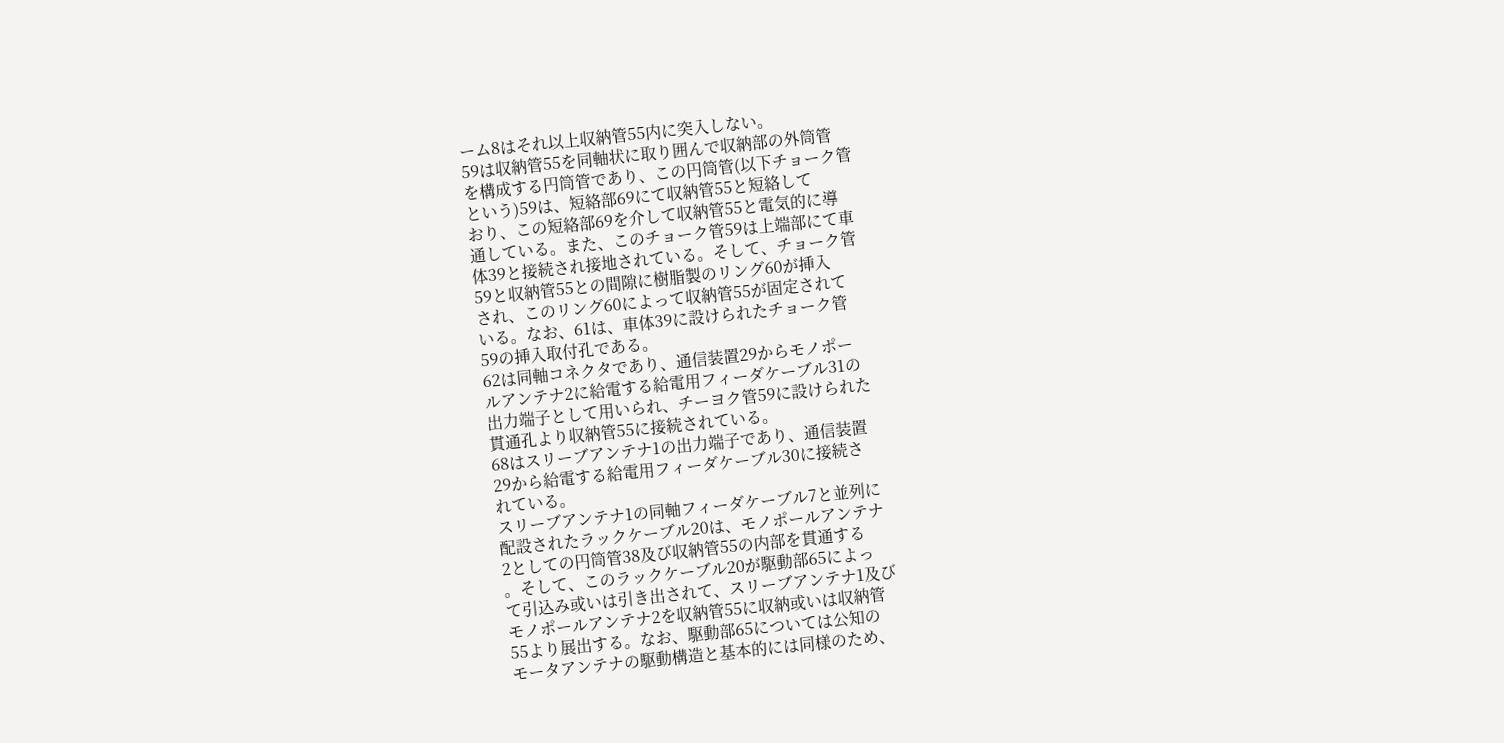ーム8はそれ以上収納管55内に突入しない。
59は収納管55を同軸状に取り囲んで収納部の外筒管
を構成する円筒管であり、この円筒管(以下チョーク管
という)59は、短絡部69にて収納管55と短絡して
おり、この短絡部69を介して収納管55と電気的に導
通している。また、このチョーク管59は上端部にて車
体39と接続され接地されている。そして、チョーク管
59と収納管55との間隙に樹脂製のリング60が挿入
され、このリング60によって収納管55が固定されて
いる。なお、61は、車体39に設けられたチョーク管
59の挿入取付孔である。
62は同軸コネクタであり、通信装置29からモノポー
ルアンテナ2に給電する給電用フィーダケーブル31の
出力端子として用いられ、チーヨク管59に設けられた
貫通孔より収納管55に接続されている。
68はスリーブアンテナ1の出力端子であり、通信装置
29から給電する給電用フィーダケーブル30に接続さ
れている。
スリーブアンテナ1の同軸フィーダケーブル7と並列に
配設されたラックケーブル20は、モノポールアンテナ
2としての円筒管38及び収納管55の内部を貫通する
。そして、このラックケーブル20が駆動部65によっ
て引込み或いは引き出されて、スリーブアンテナ1及び
モノポールアンテナ2を収納管55に収納或いは収納管
55より展出する。なお、駆動部65については公知の
モータアンテナの駆動構造と基本的には同様のため、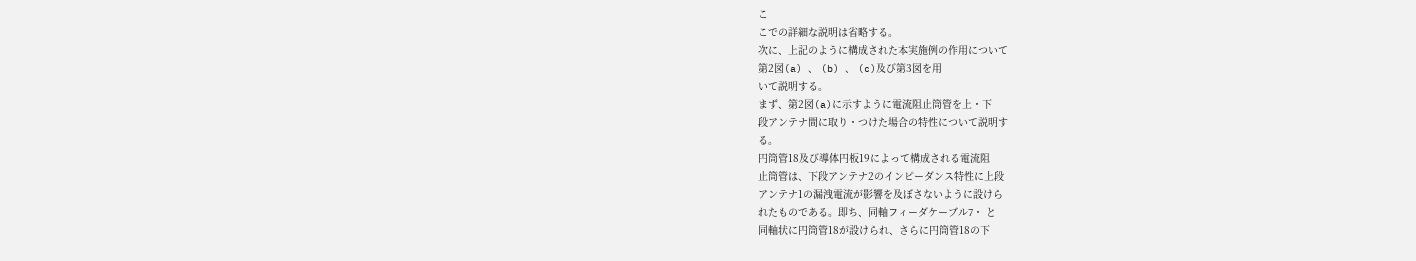こ
こでの詳細な説明は省略する。
次に、上記のように構成された本実施例の作用について
第2図(a) 、 (b) 、 (c)及び第3図を用
いて説明する。
まず、第2図(a)に示すように電流阻止筒管を上・下
段アンテナ間に取り・つけた場合の特性について説明す
る。
円筒管18及び導体円板19によって構成される電流阻
止筒管は、下段アンテナ2のインピーダンス特性に上段
アンテナ1の漏洩電流が影響を及ぼさないように設けら
れたものである。即ち、同軸フィーダケーブル7・ と
同軸状に円筒管18が設けられ、さらに円筒管18の下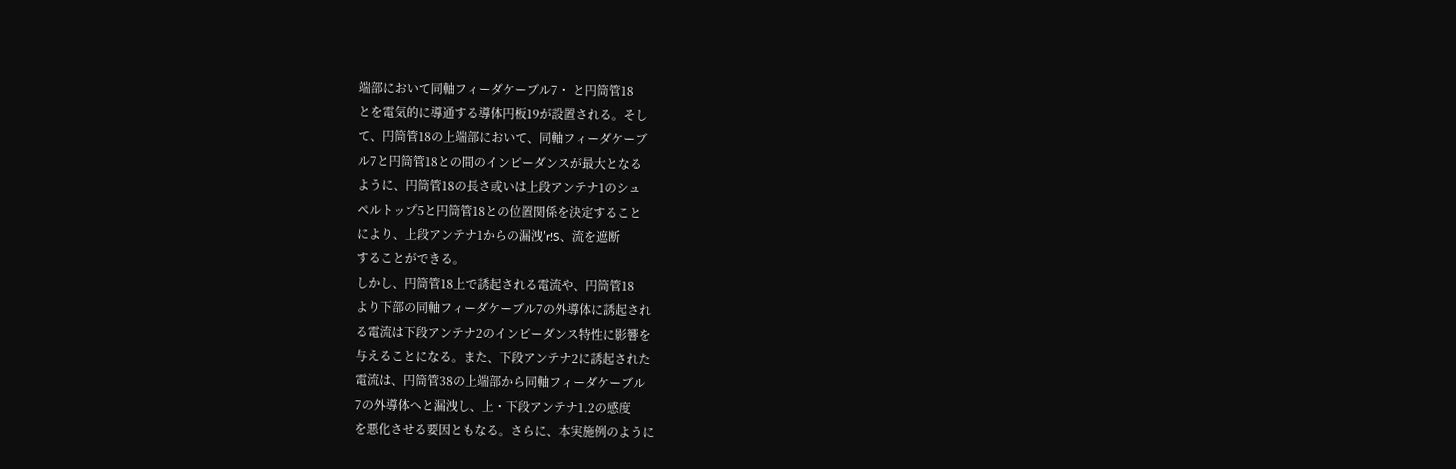端部において同軸フィーダケーブル7・ と円筒管18
とを電気的に導通する導体円板19が設置される。そし
て、円筒管18の上端部において、同軸フィーダケーブ
ル7と円筒管18との間のインピーダンスが最大となる
ように、円筒管18の長さ或いは上段アンテナ1のシュ
ペルトップ5と円筒管18との位置関係を決定すること
により、上段アンテナ1からの漏洩′r!S、流を遮断
することができる。
しかし、円筒管18上で誘起される電流や、円筒管18
より下部の同軸フィーダケーブル7の外導体に誘起され
る電流は下段アンテナ2のインピーダンス特性に影響を
与えることになる。また、下段アンテナ2に誘起された
電流は、円筒管38の上端部から同軸フィーダケーブル
7の外導体へと漏洩し、上・下段アンテナ1.2の感度
を悪化させる要因ともなる。さらに、本実施例のように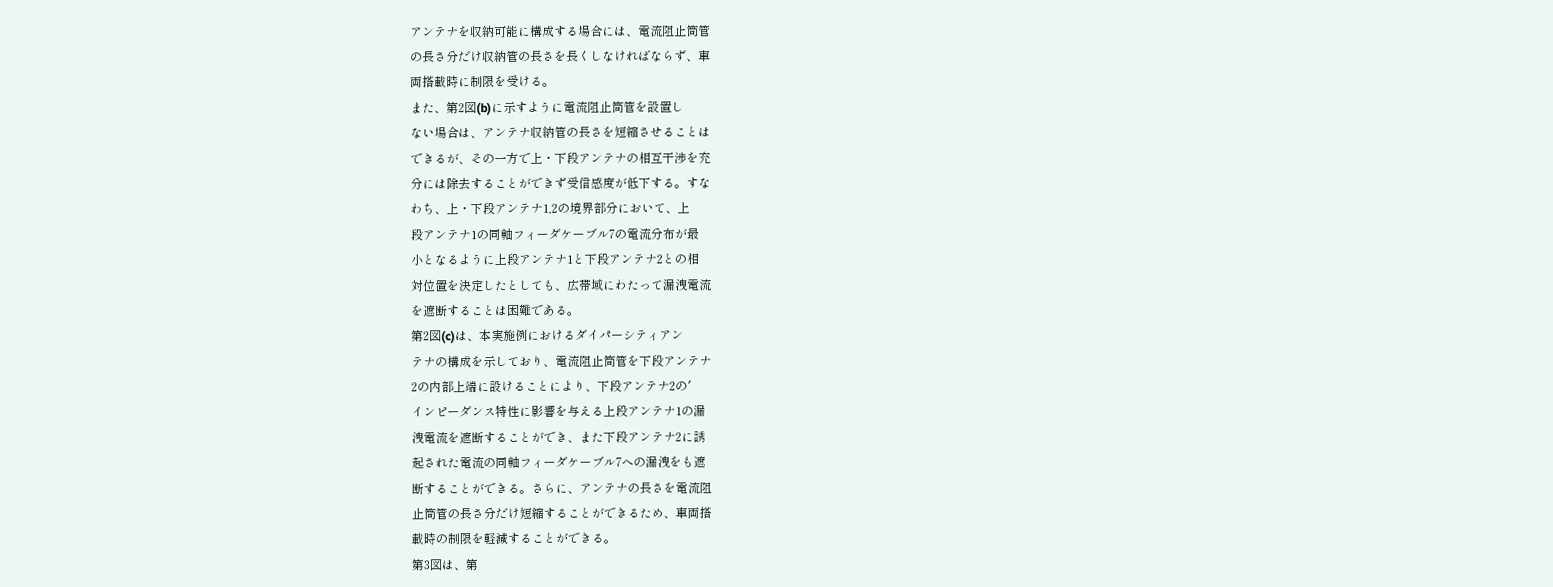アンテナを収納可能に構成する場合には、電流阻止筒管
の長さ分だけ収納管の長さを長くしなければならず、車
両搭載時に制限を受ける。
また、第2図(b)に示すように電流阻止筒管を設置し
ない場合は、アンテナ収納管の長さを短縮させることは
できるが、その一方で上・下段アンテナの相互干渉を充
分には除去することができず受信感度が低下する。すな
わち、上・下段アンテナ1,2の境界部分において、上
段アンテナ1の同軸フィーダケーブル7の電流分布が最
小となるように上段アンテナ1と下段アンテナ2との相
対位置を決定したとしても、広帯域にわたって漏洩電流
を遮断することは困難である。
第2図(c)は、本実施例におけるダイパーシティアン
テナの構成を示しており、電流阻止筒管を下段アンテナ
2の内部上端に設けることにより、下段アンテナ2の′
インピーダンス特性に影響を与える上段アンテナ1の漏
洩電流を遮断することができ、また下段アンテナ2に誘
起された電流の同軸フィーダケーブル7への漏洩をも遮
断することができる。さらに、アンテナの長さを電流阻
止筒管の長さ分だけ短縮することができるため、車両搭
載時の制限を軽減することができる。
第3図は、第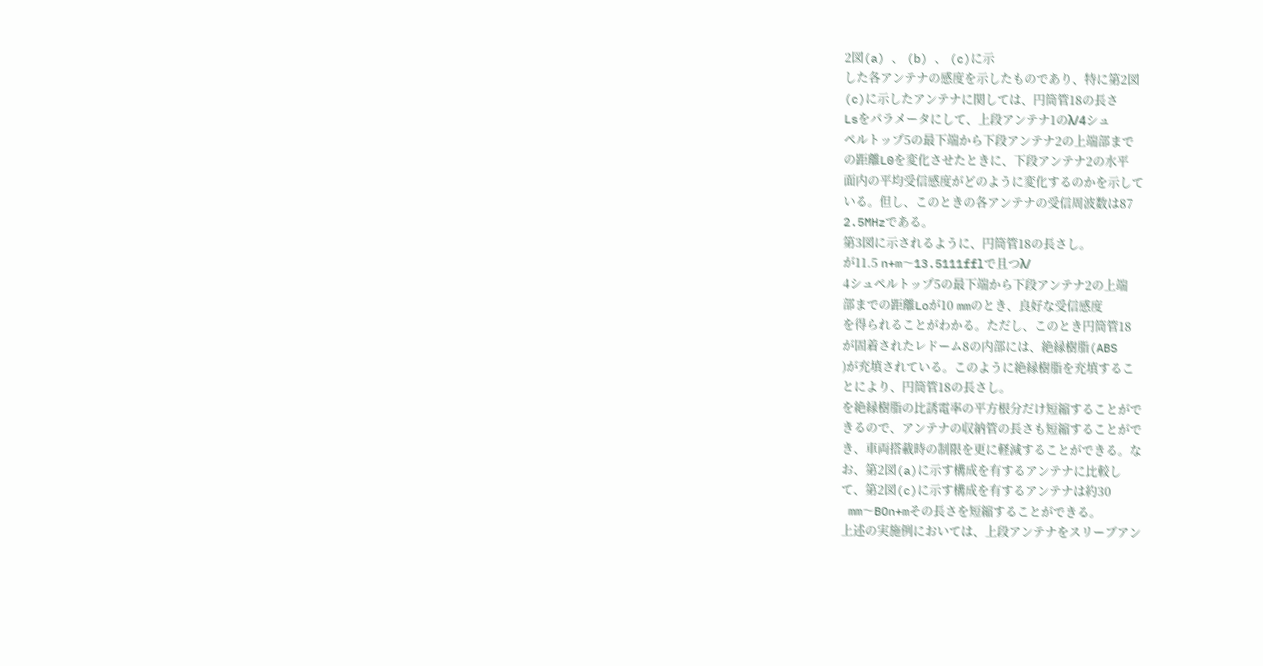2図(a) 、 (b) 、 (c)に示
した各アンテナの感度を示したものであり、特に第2図
(c)に示したアンテナに関しては、円筒管18の長さ
Lsをパラメータにして、上段アンテナ1のλ/4シュ
ペルトップ5の最下端から下段アンテナ2の上端部まで
の距離L0を変化させたときに、下段アンテナ2の水平
面内の平均受信感度がどのように変化するのかを示して
いる。但し、このときの各アンテナの受信周波数は87
2.5MHzである。
第3図に示されるように、円筒管18の長さし。
が11.5 n+m〜13.5111fflで且つλ/
4シュペルトップ5の最下端から下段アンテナ2の上端
部までの距離Loが10 mmのとき、良好な受信感度
を得られることがわかる。ただし、このとき円筒管18
が固着されたレドーム8の内部には、絶縁樹脂(ABS
)が充填されている。このように絶縁樹脂を充填するこ
とにより、円筒管18の長さし。
を絶縁樹脂の比誘電率の平方根分だけ短縮することがで
きるので、アンテナの収納管の長さも短縮することがで
き、車両搭載時の制限を更に軽減することができる。な
お、第2図(a)に示す構成を有するアンテナに比較し
て、第2図(c)に示す構成を有するアンテナは約30
 mm〜BOn+mその長さを短縮することができる。
上述の実施例においては、上段アンテナをスリーブアン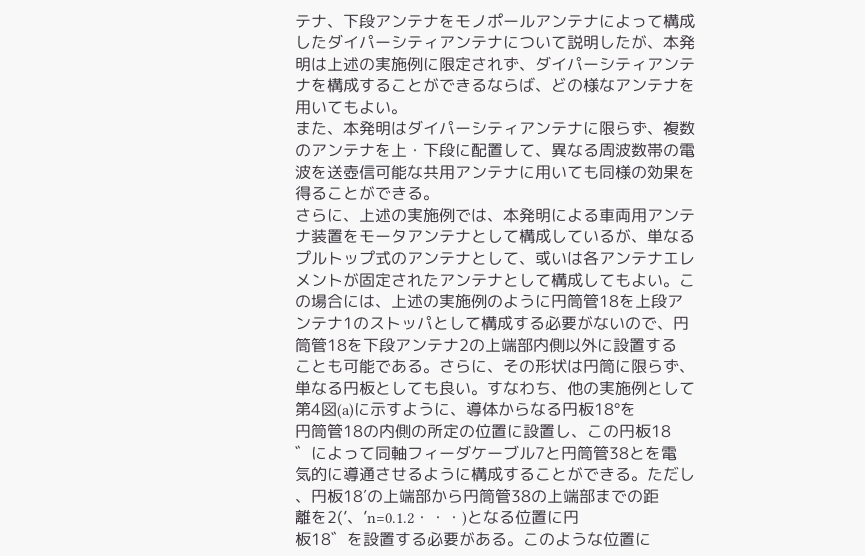テナ、下段アンテナをモノポールアンテナによって構成
したダイパーシティアンテナについて説明したが、本発
明は上述の実施例に限定されず、ダイパーシティアンテ
ナを構成することができるならば、どの様なアンテナを
用いてもよい。
また、本発明はダイパーシティアンテナに限らず、複数
のアンテナを上・下段に配置して、異なる周波数帯の電
波を送壺信可能な共用アンテナに用いても同様の効果を
得ることができる。
さらに、上述の実施例では、本発明による車両用アンテ
ナ装置をモータアンテナとして構成しているが、単なる
プルトップ式のアンテナとして、或いは各アンテナエレ
メントが固定されたアンテナとして構成してもよい。こ
の場合には、上述の実施例のように円筒管18を上段ア
ンテナ1のストッパとして構成する必要がないので、円
筒管18を下段アンテナ2の上端部内側以外に設置する
ことも可能である。さらに、その形状は円筒に限らず、
単なる円板としても良い。すなわち、他の実施例として
第4図(a)に示すように、導体からなる円板18°を
円筒管18の内側の所定の位置に設置し、この円板18
゛によって同軸フィーダケーブル7と円筒管38とを電
気的に導通させるように構成することができる。ただし
、円板18′の上端部から円筒管38の上端部までの距
離を2(’、’n=0.1.2・・・)となる位置に円
板18゛を設置する必要がある。このような位置に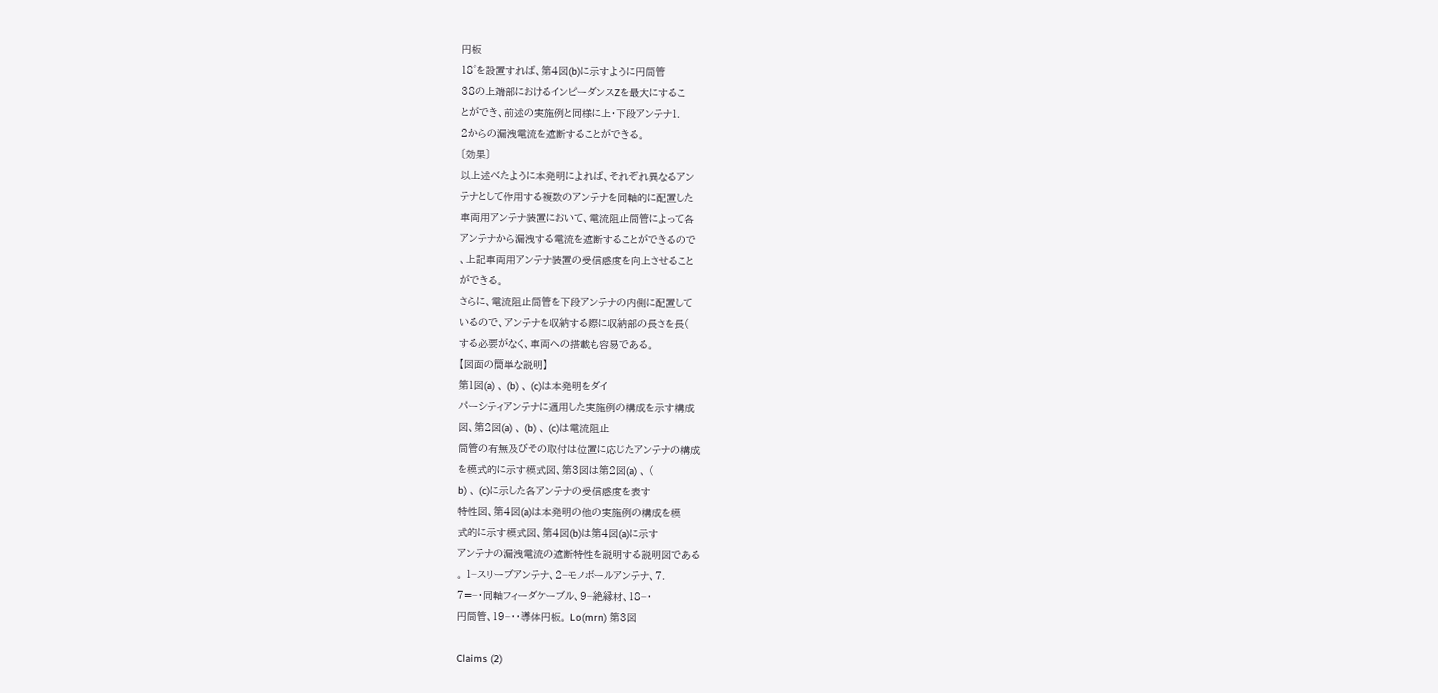円板
18゛を設置すれば、第4図(b)に示すように円筒管
38の上端部におけるインピーダンスZを最大にするこ
とができ、前述の実施例と同様に上・下段アンテナ1.
2からの漏洩電流を遮断することができる。
〔効果〕
以上述べたように本発明によれば、それぞれ異なるアン
テナとして作用する複数のアンテナを同軸的に配置した
車両用アンテナ装置において、電流阻止筒管によって各
アンテナから漏洩する電流を遮断することができるので
、上記車両用アンテナ装置の受信感度を向上させること
ができる。
さらに、電流阻止筒管を下段アンテナの内側に配置して
いるので、アンテナを収納する際に収納部の長さを長(
する必要がなく、車両への搭載も容易である。
【図面の簡単な説明】
第1図(a) 、 (b) 、 (c)は本発明をダイ
パーシティアンテナに適用した実施例の構成を示す構成
図、第2図(a) 、 (b) 、 (c)は電流阻止
筒管の有無及びその取付は位置に応じたアンテナの構成
を模式的に示す模式図、第3図は第2図(a) 、 (
b) 、 (c)に示した各アンテナの受信感度を表す
特性図、第4図(a)は本発明の他の実施例の構成を模
式的に示す模式図、第4図(b)は第4図(a)に示す
アンテナの漏洩電流の遮断特性を説明する説明図である
。 1−スリーブアンテナ、2−モノボールアンテナ、7.
7=−・同軸フィーダケーブル、9−絶縁材、18−・
円筒管、19−・・導体円板。 Lo(mrn) 第3図

Claims (2)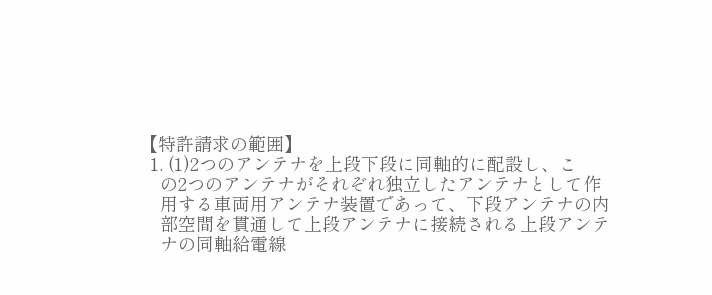【特許請求の範囲】
  1. (1)2つのアンテナを上段下段に同軸的に配設し、こ
    の2つのアンテナがそれぞれ独立したアンテナとして作
    用する車両用アンテナ装置であって、下段アンテナの内
    部空間を貫通して上段アンテナに接続される上段アンテ
    ナの同軸給電線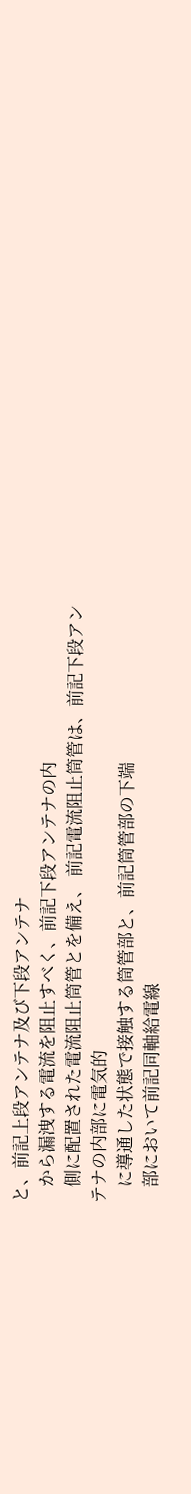と、前記上段アンテナ及び下段アンテナ
    から漏洩する電流を阻止すべく、前記下段アンテナの内
    側に配置された電流阻止筒管とを備え、 前記電流阻止筒管は、前記下段アンテナの内部に電気的
    に導通した状態で接触する筒管部と、前記筒管部の下端
    部において前記同軸給電線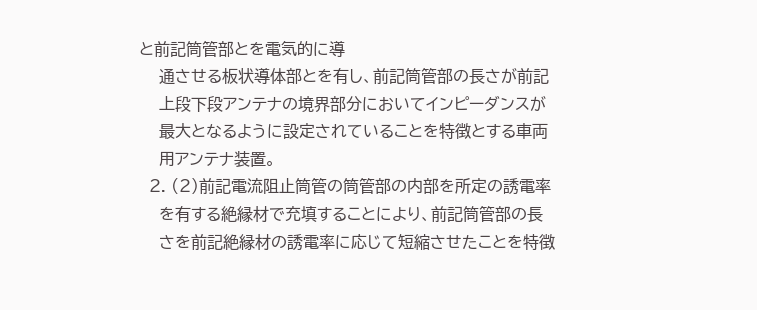と前記筒管部とを電気的に導
    通させる板状導体部とを有し、前記筒管部の長さが前記
    上段下段アンテナの境界部分においてインピーダンスが
    最大となるように設定されていることを特徴とする車両
    用アンテナ装置。
  2. (2)前記電流阻止筒管の筒管部の内部を所定の誘電率
    を有する絶縁材で充填することにより、前記筒管部の長
    さを前記絶縁材の誘電率に応じて短縮させたことを特徴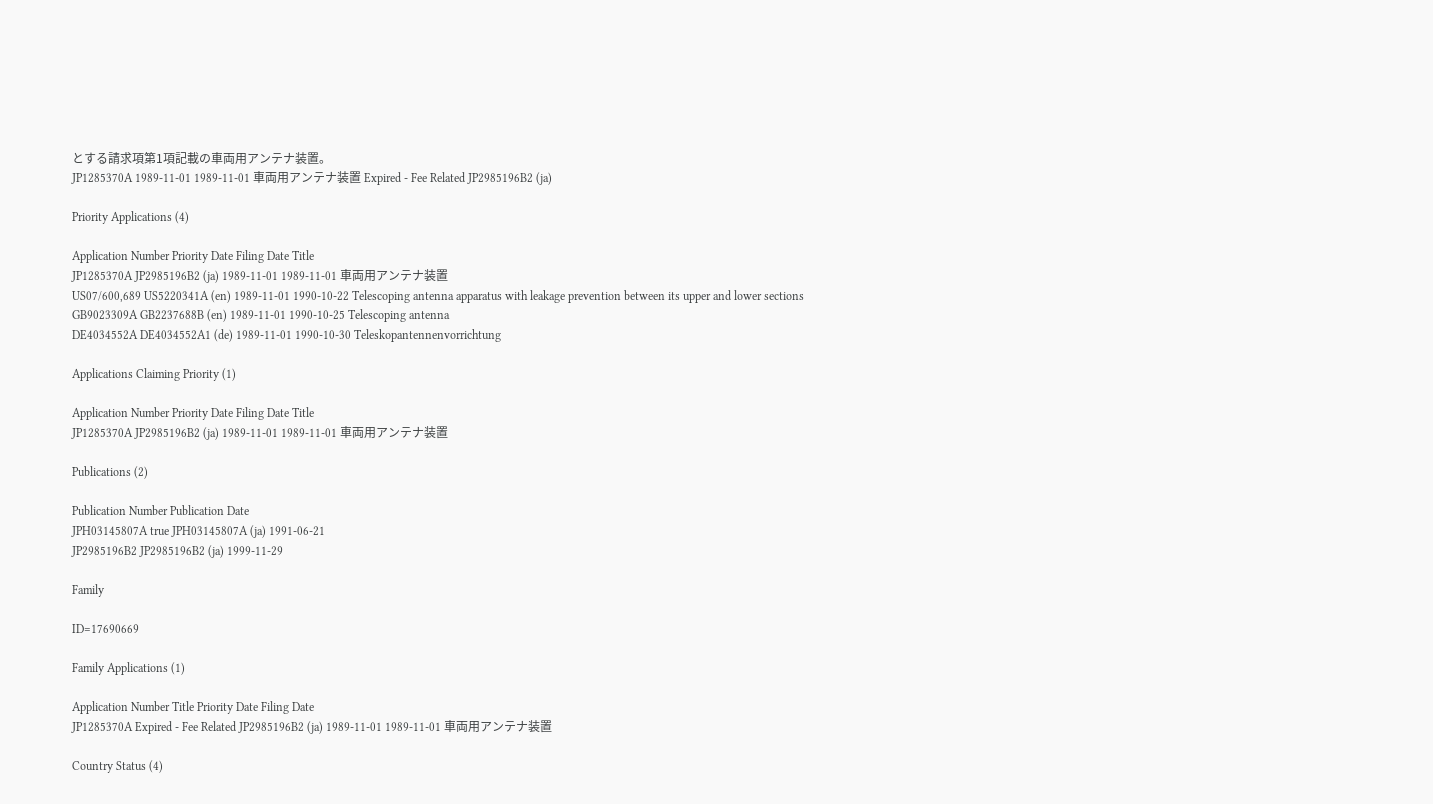とする請求項第1項記載の車両用アンテナ装置。
JP1285370A 1989-11-01 1989-11-01 車両用アンテナ装置 Expired - Fee Related JP2985196B2 (ja)

Priority Applications (4)

Application Number Priority Date Filing Date Title
JP1285370A JP2985196B2 (ja) 1989-11-01 1989-11-01 車両用アンテナ装置
US07/600,689 US5220341A (en) 1989-11-01 1990-10-22 Telescoping antenna apparatus with leakage prevention between its upper and lower sections
GB9023309A GB2237688B (en) 1989-11-01 1990-10-25 Telescoping antenna
DE4034552A DE4034552A1 (de) 1989-11-01 1990-10-30 Teleskopantennenvorrichtung

Applications Claiming Priority (1)

Application Number Priority Date Filing Date Title
JP1285370A JP2985196B2 (ja) 1989-11-01 1989-11-01 車両用アンテナ装置

Publications (2)

Publication Number Publication Date
JPH03145807A true JPH03145807A (ja) 1991-06-21
JP2985196B2 JP2985196B2 (ja) 1999-11-29

Family

ID=17690669

Family Applications (1)

Application Number Title Priority Date Filing Date
JP1285370A Expired - Fee Related JP2985196B2 (ja) 1989-11-01 1989-11-01 車両用アンテナ装置

Country Status (4)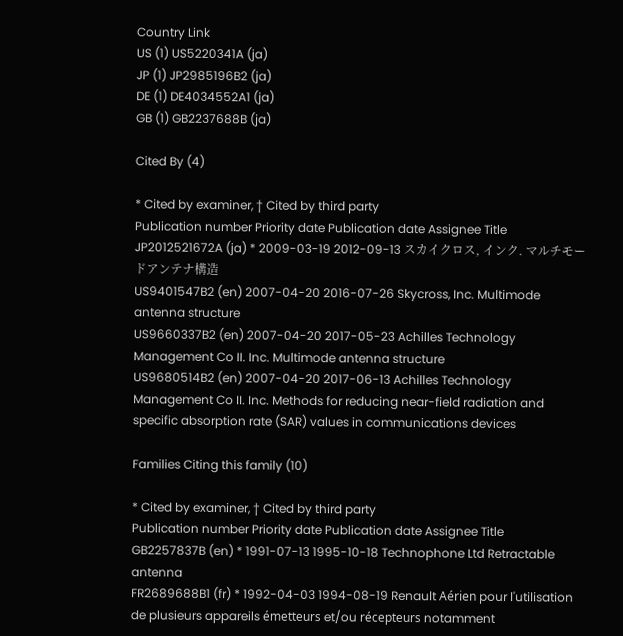Country Link
US (1) US5220341A (ja)
JP (1) JP2985196B2 (ja)
DE (1) DE4034552A1 (ja)
GB (1) GB2237688B (ja)

Cited By (4)

* Cited by examiner, † Cited by third party
Publication number Priority date Publication date Assignee Title
JP2012521672A (ja) * 2009-03-19 2012-09-13 スカイクロス, インク. マルチモードアンテナ構造
US9401547B2 (en) 2007-04-20 2016-07-26 Skycross, Inc. Multimode antenna structure
US9660337B2 (en) 2007-04-20 2017-05-23 Achilles Technology Management Co II. Inc. Multimode antenna structure
US9680514B2 (en) 2007-04-20 2017-06-13 Achilles Technology Management Co II. Inc. Methods for reducing near-field radiation and specific absorption rate (SAR) values in communications devices

Families Citing this family (10)

* Cited by examiner, † Cited by third party
Publication number Priority date Publication date Assignee Title
GB2257837B (en) * 1991-07-13 1995-10-18 Technophone Ltd Retractable antenna
FR2689688B1 (fr) * 1992-04-03 1994-08-19 Renault Aérien pour l'utilisation de plusieurs appareils émetteurs et/ou récepteurs notamment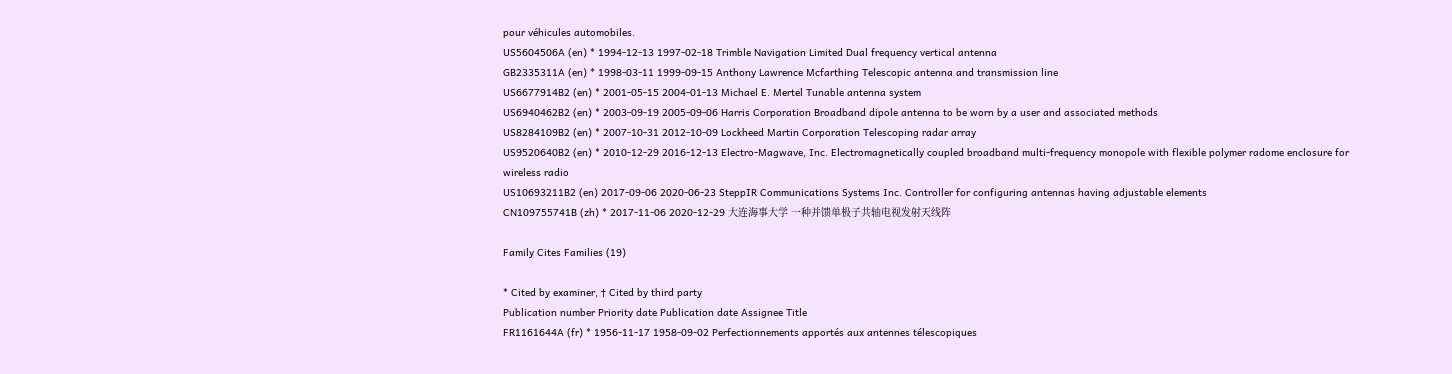pour véhicules automobiles.
US5604506A (en) * 1994-12-13 1997-02-18 Trimble Navigation Limited Dual frequency vertical antenna
GB2335311A (en) * 1998-03-11 1999-09-15 Anthony Lawrence Mcfarthing Telescopic antenna and transmission line
US6677914B2 (en) * 2001-05-15 2004-01-13 Michael E. Mertel Tunable antenna system
US6940462B2 (en) * 2003-09-19 2005-09-06 Harris Corporation Broadband dipole antenna to be worn by a user and associated methods
US8284109B2 (en) * 2007-10-31 2012-10-09 Lockheed Martin Corporation Telescoping radar array
US9520640B2 (en) * 2010-12-29 2016-12-13 Electro-Magwave, Inc. Electromagnetically coupled broadband multi-frequency monopole with flexible polymer radome enclosure for wireless radio
US10693211B2 (en) 2017-09-06 2020-06-23 SteppIR Communications Systems Inc. Controller for configuring antennas having adjustable elements
CN109755741B (zh) * 2017-11-06 2020-12-29 大连海事大学 一种并馈单极子共轴电视发射天线阵

Family Cites Families (19)

* Cited by examiner, † Cited by third party
Publication number Priority date Publication date Assignee Title
FR1161644A (fr) * 1956-11-17 1958-09-02 Perfectionnements apportés aux antennes télescopiques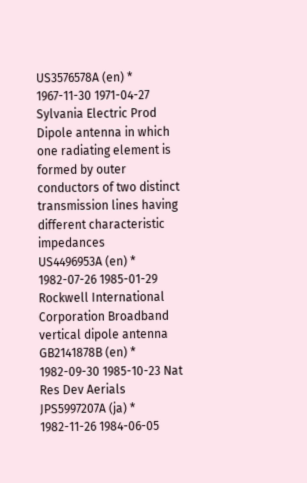US3576578A (en) * 1967-11-30 1971-04-27 Sylvania Electric Prod Dipole antenna in which one radiating element is formed by outer conductors of two distinct transmission lines having different characteristic impedances
US4496953A (en) * 1982-07-26 1985-01-29 Rockwell International Corporation Broadband vertical dipole antenna
GB2141878B (en) * 1982-09-30 1985-10-23 Nat Res Dev Aerials
JPS5997207A (ja) * 1982-11-26 1984-06-05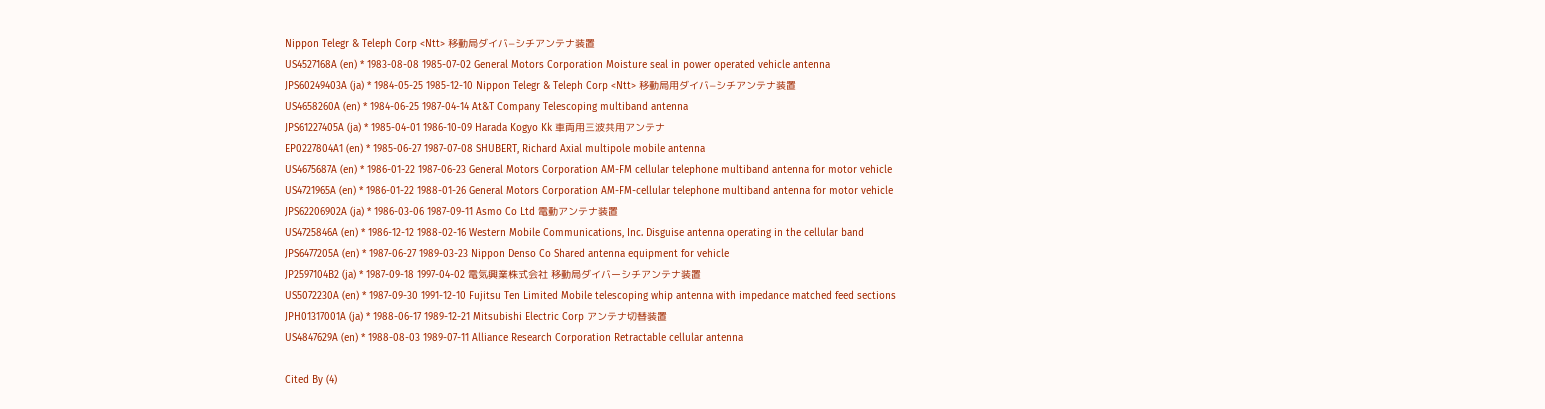Nippon Telegr & Teleph Corp <Ntt> 移動局ダイバ−シチアンテナ装置
US4527168A (en) * 1983-08-08 1985-07-02 General Motors Corporation Moisture seal in power operated vehicle antenna
JPS60249403A (ja) * 1984-05-25 1985-12-10 Nippon Telegr & Teleph Corp <Ntt> 移動局用ダイバ−シチアンテナ装置
US4658260A (en) * 1984-06-25 1987-04-14 At&T Company Telescoping multiband antenna
JPS61227405A (ja) * 1985-04-01 1986-10-09 Harada Kogyo Kk 車両用三波共用アンテナ
EP0227804A1 (en) * 1985-06-27 1987-07-08 SHUBERT, Richard Axial multipole mobile antenna
US4675687A (en) * 1986-01-22 1987-06-23 General Motors Corporation AM-FM cellular telephone multiband antenna for motor vehicle
US4721965A (en) * 1986-01-22 1988-01-26 General Motors Corporation AM-FM-cellular telephone multiband antenna for motor vehicle
JPS62206902A (ja) * 1986-03-06 1987-09-11 Asmo Co Ltd 電動アンテナ装置
US4725846A (en) * 1986-12-12 1988-02-16 Western Mobile Communications, Inc. Disguise antenna operating in the cellular band
JPS6477205A (en) * 1987-06-27 1989-03-23 Nippon Denso Co Shared antenna equipment for vehicle
JP2597104B2 (ja) * 1987-09-18 1997-04-02 電気興業株式会社 移動局ダイバーシチアンテナ装置
US5072230A (en) * 1987-09-30 1991-12-10 Fujitsu Ten Limited Mobile telescoping whip antenna with impedance matched feed sections
JPH01317001A (ja) * 1988-06-17 1989-12-21 Mitsubishi Electric Corp アンテナ切替装置
US4847629A (en) * 1988-08-03 1989-07-11 Alliance Research Corporation Retractable cellular antenna

Cited By (4)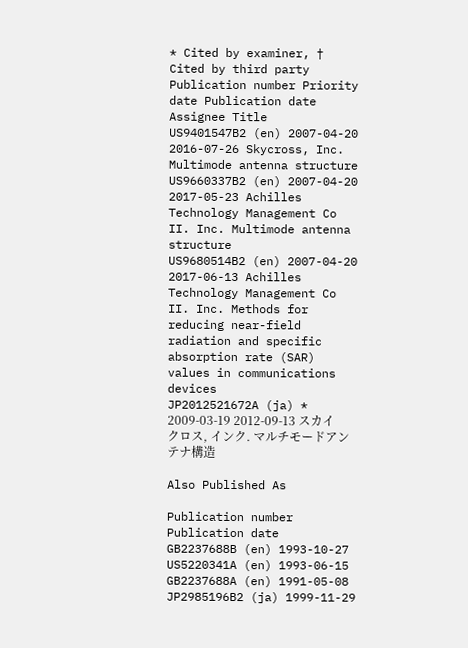* Cited by examiner, † Cited by third party
Publication number Priority date Publication date Assignee Title
US9401547B2 (en) 2007-04-20 2016-07-26 Skycross, Inc. Multimode antenna structure
US9660337B2 (en) 2007-04-20 2017-05-23 Achilles Technology Management Co II. Inc. Multimode antenna structure
US9680514B2 (en) 2007-04-20 2017-06-13 Achilles Technology Management Co II. Inc. Methods for reducing near-field radiation and specific absorption rate (SAR) values in communications devices
JP2012521672A (ja) * 2009-03-19 2012-09-13 スカイクロス, インク. マルチモードアンテナ構造

Also Published As

Publication number Publication date
GB2237688B (en) 1993-10-27
US5220341A (en) 1993-06-15
GB2237688A (en) 1991-05-08
JP2985196B2 (ja) 1999-11-29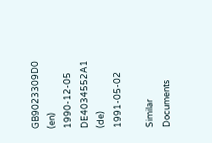GB9023309D0 (en) 1990-12-05
DE4034552A1 (de) 1991-05-02

Similar Documents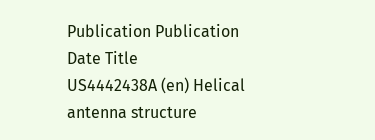Publication Publication Date Title
US4442438A (en) Helical antenna structure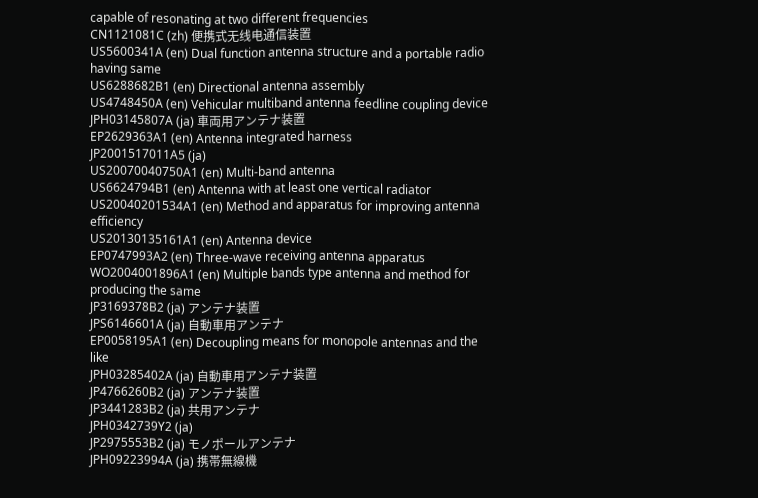capable of resonating at two different frequencies
CN1121081C (zh) 便携式无线电通信装置
US5600341A (en) Dual function antenna structure and a portable radio having same
US6288682B1 (en) Directional antenna assembly
US4748450A (en) Vehicular multiband antenna feedline coupling device
JPH03145807A (ja) 車両用アンテナ装置
EP2629363A1 (en) Antenna integrated harness
JP2001517011A5 (ja)
US20070040750A1 (en) Multi-band antenna
US6624794B1 (en) Antenna with at least one vertical radiator
US20040201534A1 (en) Method and apparatus for improving antenna efficiency
US20130135161A1 (en) Antenna device
EP0747993A2 (en) Three-wave receiving antenna apparatus
WO2004001896A1 (en) Multiple bands type antenna and method for producing the same
JP3169378B2 (ja) アンテナ装置
JPS6146601A (ja) 自動車用アンテナ
EP0058195A1 (en) Decoupling means for monopole antennas and the like
JPH03285402A (ja) 自動車用アンテナ装置
JP4766260B2 (ja) アンテナ装置
JP3441283B2 (ja) 共用アンテナ
JPH0342739Y2 (ja)
JP2975553B2 (ja) モノポールアンテナ
JPH09223994A (ja) 携帯無線機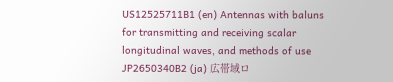US12525711B1 (en) Antennas with baluns for transmitting and receiving scalar longitudinal waves, and methods of use
JP2650340B2 (ja) 広帯域ロ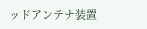ッドアンテナ装置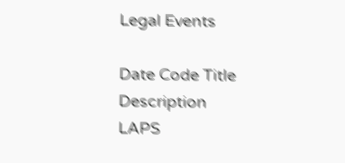Legal Events

Date Code Title Description
LAPS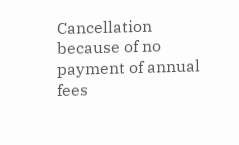Cancellation because of no payment of annual fees